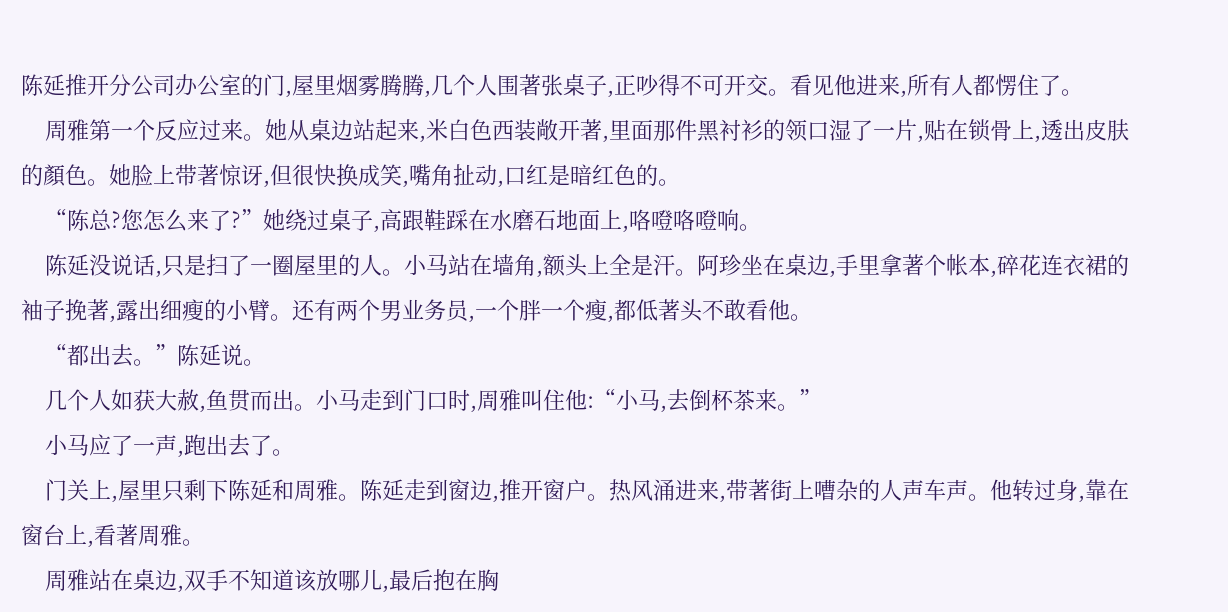陈延推开分公司办公室的门,屋里烟雾腾腾,几个人围著张桌子,正吵得不可开交。看见他进来,所有人都愣住了。
    周雅第一个反应过来。她从桌边站起来,米白色西装敞开著,里面那件黑衬衫的领口湿了一片,贴在锁骨上,透出皮肤的顏色。她脸上带著惊讶,但很快换成笑,嘴角扯动,口红是暗红色的。
    “陈总?您怎么来了?”她绕过桌子,高跟鞋踩在水磨石地面上,咯噔咯噔响。
    陈延没说话,只是扫了一圈屋里的人。小马站在墙角,额头上全是汗。阿珍坐在桌边,手里拿著个帐本,碎花连衣裙的袖子挽著,露出细瘦的小臂。还有两个男业务员,一个胖一个瘦,都低著头不敢看他。
    “都出去。”陈延说。
    几个人如获大赦,鱼贯而出。小马走到门口时,周雅叫住他:“小马,去倒杯茶来。”
    小马应了一声,跑出去了。
    门关上,屋里只剩下陈延和周雅。陈延走到窗边,推开窗户。热风涌进来,带著街上嘈杂的人声车声。他转过身,靠在窗台上,看著周雅。
    周雅站在桌边,双手不知道该放哪儿,最后抱在胸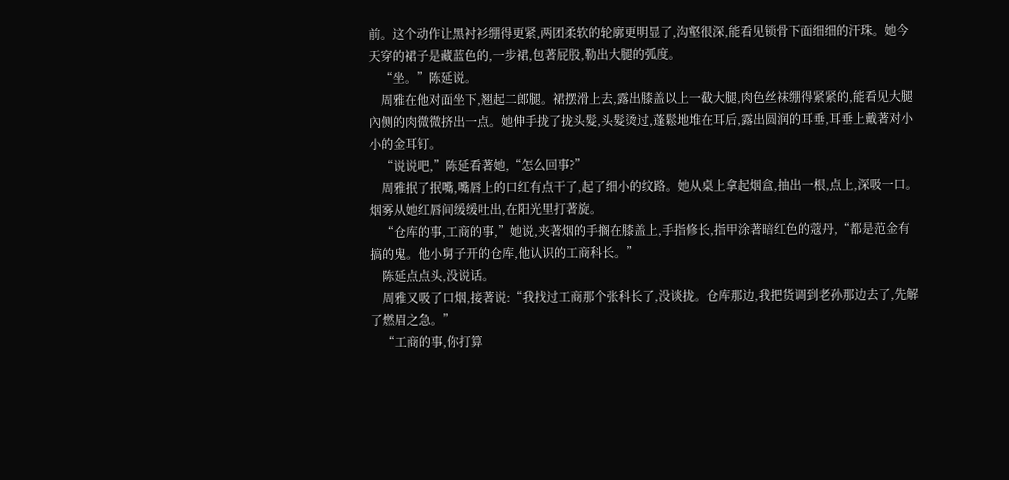前。这个动作让黑衬衫绷得更紧,两团柔软的轮廓更明显了,沟壑很深,能看见锁骨下面细细的汗珠。她今天穿的裙子是藏蓝色的,一步裙,包著屁股,勒出大腿的弧度。
    “坐。”陈延说。
    周雅在他对面坐下,翘起二郎腿。裙摆滑上去,露出膝盖以上一截大腿,肉色丝袜绷得紧紧的,能看见大腿內侧的肉微微挤出一点。她伸手拢了拢头髮,头髮烫过,蓬鬆地堆在耳后,露出圆润的耳垂,耳垂上戴著对小小的金耳钉。
    “说说吧,”陈延看著她,“怎么回事?”
    周雅抿了抿嘴,嘴唇上的口红有点干了,起了细小的纹路。她从桌上拿起烟盒,抽出一根,点上,深吸一口。烟雾从她红唇间缓缓吐出,在阳光里打著旋。
    “仓库的事,工商的事,”她说,夹著烟的手搁在膝盖上,手指修长,指甲涂著暗红色的蔻丹,“都是范金有搞的鬼。他小舅子开的仓库,他认识的工商科长。”
    陈延点点头,没说话。
    周雅又吸了口烟,接著说:“我找过工商那个张科长了,没谈拢。仓库那边,我把货调到老孙那边去了,先解了燃眉之急。”
    “工商的事,你打算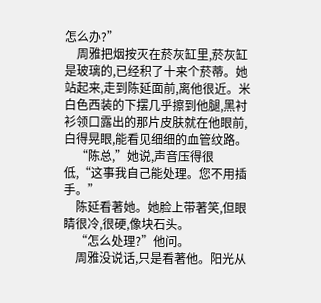怎么办?”
    周雅把烟按灭在菸灰缸里,菸灰缸是玻璃的,已经积了十来个菸蒂。她站起来,走到陈延面前,离他很近。米白色西装的下摆几乎擦到他腿,黑衬衫领口露出的那片皮肤就在他眼前,白得晃眼,能看见细细的血管纹路。
    “陈总,”她说,声音压得很低,“这事我自己能处理。您不用插手。”
    陈延看著她。她脸上带著笑,但眼睛很冷,很硬,像块石头。
    “怎么处理?”他问。
    周雅没说话,只是看著他。阳光从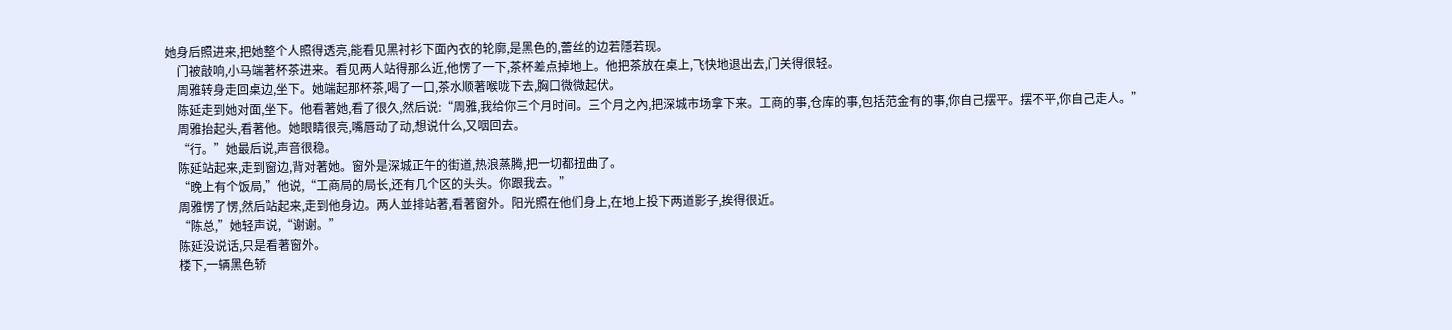她身后照进来,把她整个人照得透亮,能看见黑衬衫下面內衣的轮廓,是黑色的,蕾丝的边若隱若现。
    门被敲响,小马端著杯茶进来。看见两人站得那么近,他愣了一下,茶杯差点掉地上。他把茶放在桌上,飞快地退出去,门关得很轻。
    周雅转身走回桌边,坐下。她端起那杯茶,喝了一口,茶水顺著喉咙下去,胸口微微起伏。
    陈延走到她对面,坐下。他看著她,看了很久,然后说:“周雅,我给你三个月时间。三个月之內,把深城市场拿下来。工商的事,仓库的事,包括范金有的事,你自己摆平。摆不平,你自己走人。”
    周雅抬起头,看著他。她眼睛很亮,嘴唇动了动,想说什么,又咽回去。
    “行。”她最后说,声音很稳。
    陈延站起来,走到窗边,背对著她。窗外是深城正午的街道,热浪蒸腾,把一切都扭曲了。
    “晚上有个饭局,”他说,“工商局的局长,还有几个区的头头。你跟我去。”
    周雅愣了愣,然后站起来,走到他身边。两人並排站著,看著窗外。阳光照在他们身上,在地上投下两道影子,挨得很近。
    “陈总,”她轻声说,“谢谢。”
    陈延没说话,只是看著窗外。
    楼下,一辆黑色轿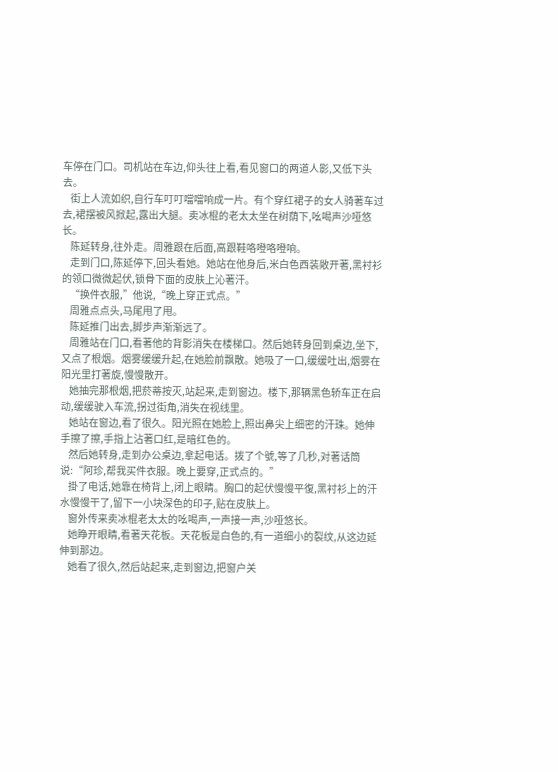车停在门口。司机站在车边,仰头往上看,看见窗口的两道人影,又低下头去。
    街上人流如织,自行车叮叮噹噹响成一片。有个穿红裙子的女人骑著车过去,裙摆被风掀起,露出大腿。卖冰棍的老太太坐在树荫下,吆喝声沙哑悠长。
    陈延转身,往外走。周雅跟在后面,高跟鞋咯噔咯噔响。
    走到门口,陈延停下,回头看她。她站在他身后,米白色西装敞开著,黑衬衫的领口微微起伏,锁骨下面的皮肤上沁著汗。
    “换件衣服,”他说,“晚上穿正式点。”
    周雅点点头,马尾甩了甩。
    陈延推门出去,脚步声渐渐远了。
    周雅站在门口,看著他的背影消失在楼梯口。然后她转身回到桌边,坐下,又点了根烟。烟雾缓缓升起,在她脸前飘散。她吸了一口,缓缓吐出,烟雾在阳光里打著旋,慢慢散开。
    她抽完那根烟,把菸蒂按灭,站起来,走到窗边。楼下,那辆黑色轿车正在启动,缓缓驶入车流,拐过街角,消失在视线里。
    她站在窗边,看了很久。阳光照在她脸上,照出鼻尖上细密的汗珠。她伸手擦了擦,手指上沾著口红,是暗红色的。
    然后她转身,走到办公桌边,拿起电话。拨了个號,等了几秒,对著话筒说:“阿珍,帮我买件衣服。晚上要穿,正式点的。”
    掛了电话,她靠在椅背上,闭上眼睛。胸口的起伏慢慢平復,黑衬衫上的汗水慢慢干了,留下一小块深色的印子,贴在皮肤上。
    窗外传来卖冰棍老太太的吆喝声,一声接一声,沙哑悠长。
    她睁开眼睛,看著天花板。天花板是白色的,有一道细小的裂纹,从这边延伸到那边。
    她看了很久,然后站起来,走到窗边,把窗户关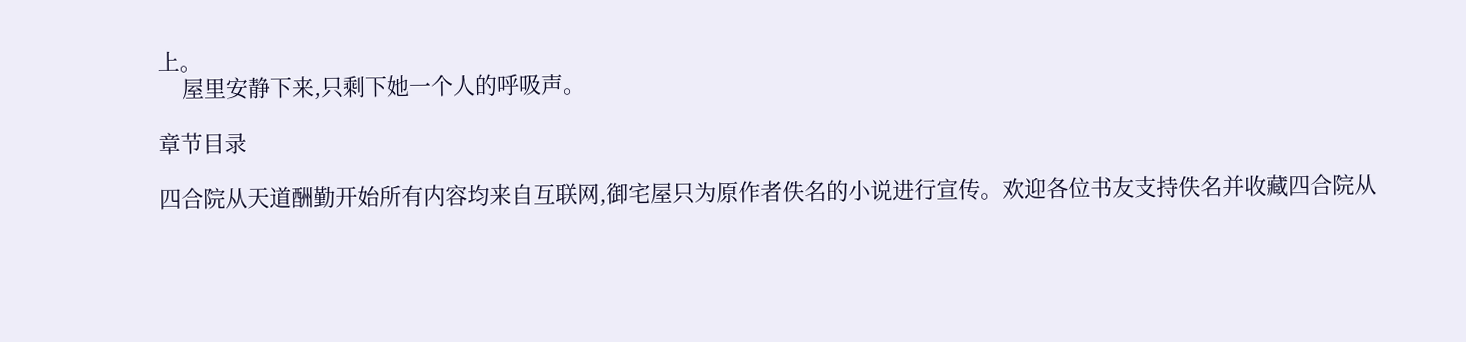上。
    屋里安静下来,只剩下她一个人的呼吸声。

章节目录

四合院从天道酬勤开始所有内容均来自互联网,御宅屋只为原作者佚名的小说进行宣传。欢迎各位书友支持佚名并收藏四合院从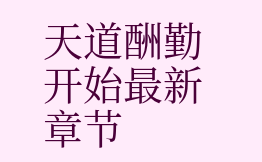天道酬勤开始最新章节